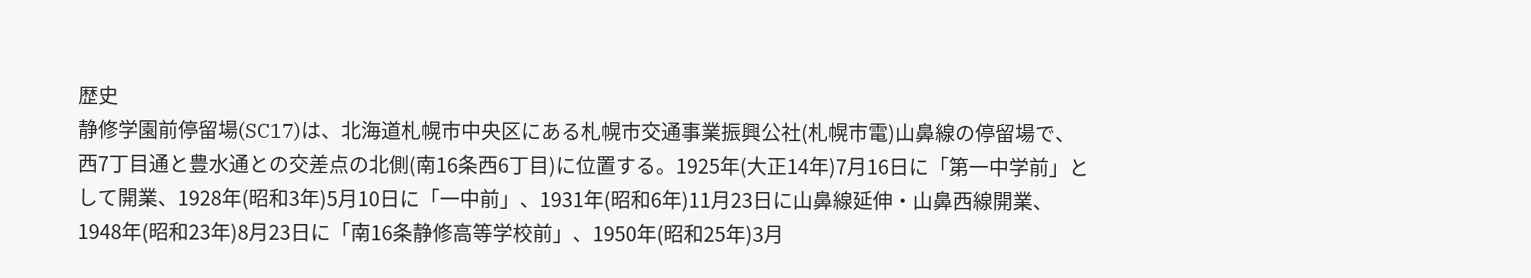歴史
静修学園前停留場(SC17)は、北海道札幌市中央区にある札幌市交通事業振興公社(札幌市電)山鼻線の停留場で、西7丁目通と豊水通との交差点の北側(南16条西6丁目)に位置する。1925年(大正14年)7月16日に「第一中学前」として開業、1928年(昭和3年)5月10日に「一中前」、1931年(昭和6年)11月23日に山鼻線延伸・山鼻西線開業、1948年(昭和23年)8月23日に「南16条静修高等学校前」、1950年(昭和25年)3月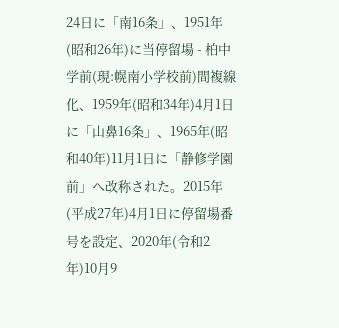24日に「南16条」、1951年(昭和26年)に当停留場 - 柏中学前(現:幌南小学校前)間複線化、1959年(昭和34年)4月1日に「山鼻16条」、1965年(昭和40年)11月1日に「静修学園前」へ改称された。2015年(平成27年)4月1日に停留場番号を設定、2020年(令和2年)10月9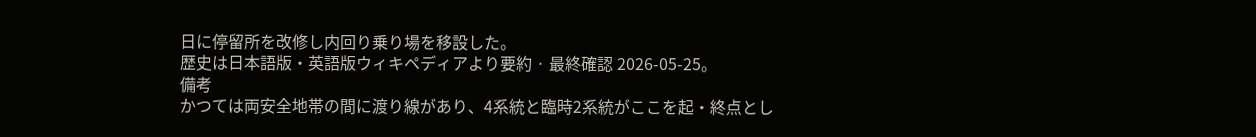日に停留所を改修し内回り乗り場を移設した。
歴史は日本語版・英語版ウィキペディアより要約 · 最終確認 2026-05-25。
備考
かつては両安全地帯の間に渡り線があり、4系統と臨時2系統がここを起・終点とし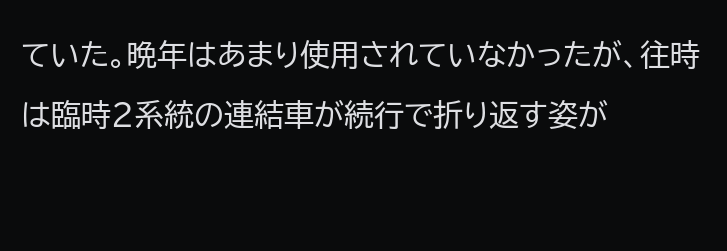ていた。晩年はあまり使用されていなかったが、往時は臨時2系統の連結車が続行で折り返す姿が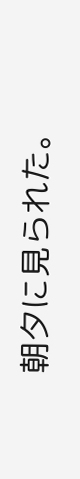朝夕に見られた。